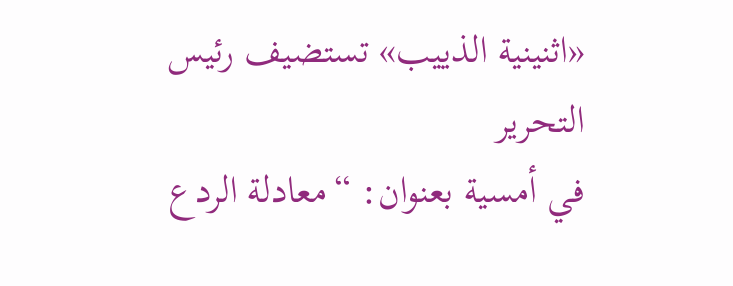«اثنينية الذييب» تستضيف رئيس التحرير
في أمسية بعنوان: “معادلة الردع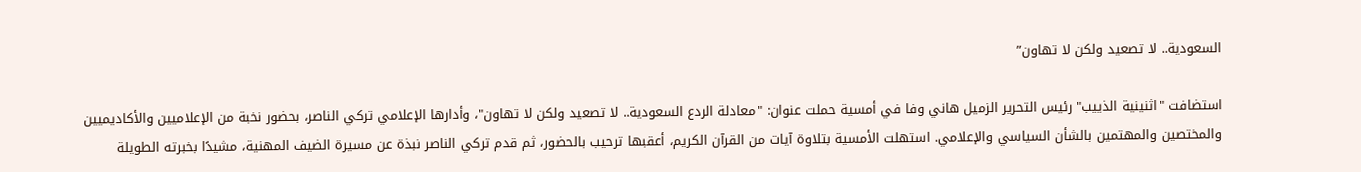السعودية.. لا تصعيد ولكن لا تهاون”

استضافت "اثنينية الذييب" رئيس التحرير الزميل هاني وفا في أمسية حملت عنوان: "معادلة الردع السعودية.. لا تصعيد ولكن لا تهاون"، وأدارها الإعلامي تركي الناصر، بحضور نخبة من الإعلاميين والأكاديميين والمختصين والمهتمين بالشأن السياسي والإعلامي. استهلت الأمسية بتلاوة آيات من القرآن الكريم، أعقبها ترحيب بالحضور، ثم قدم تركي الناصر نبذة عن مسيرة الضيف المهنية، مشيدًا بخبرته الطويلة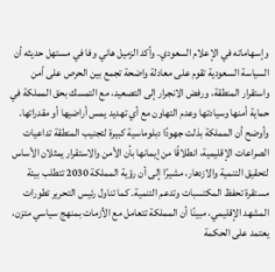وإسهاماته في الإعلام السعودي. وأكد الزميل هاني وفا في مستهل حديثه أن السياسة السعودية تقوم على معادلة واضحة تجمع بين الحرص على أمن واستقرار المنطقة، ورفض الانجرار إلى التصعيد، مع التمسك بحق المملكة في حماية أمنها وسيادتها وعدم التهاون مع أي تهديد يمس أراضيها أو مقدراتها. وأوضح أن المملكة بذلت جهودًا دبلوماسية كبيرة لتجنيب المنطقة تداعيات الصراعات الإقليمية، انطلاقًا من إيمانها بأن الأمن والاستقرار يمثلان الأساس لتحقيق التنمية والازدهار، مشيرًا إلى أن رؤية المملكة 2030 تتطلب بيئة مستقرة تحفظ المكتسبات وتدعم التنمية. كما تناول رئيس التحرير تطورات المشهد الإقليمي، مبينًا أن المملكة تتعامل مع الأزمات بمنهج سياسي متزن، يعتمد على الحكمة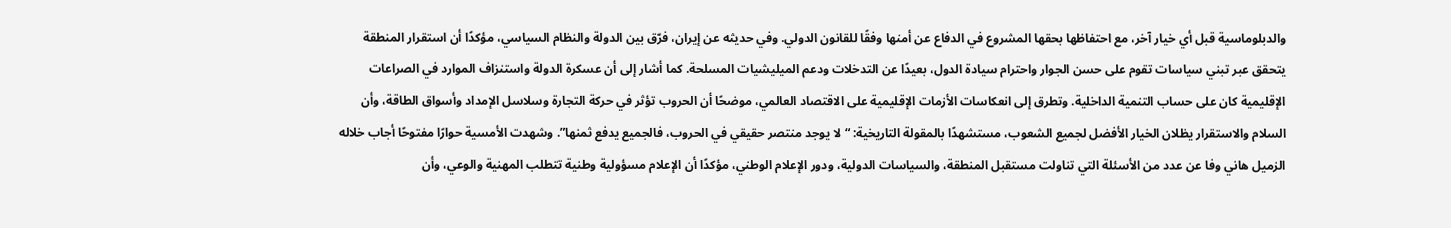والدبلوماسية قبل أي خيار آخر، مع احتفاظها بحقها المشروع في الدفاع عن أمنها وفقًا للقانون الدولي. وفي حديثه عن إيران، فرّق بين الدولة والنظام السياسي، مؤكدًا أن استقرار المنطقة يتحقق عبر تبني سياسات تقوم على حسن الجوار واحترام سيادة الدول، بعيدًا عن التدخلات ودعم الميليشيات المسلحة. كما أشار إلى أن عسكرة الدولة واستنزاف الموارد في الصراعات الإقليمية كان على حساب التنمية الداخلية. وتطرق إلى انعكاسات الأزمات الإقليمية على الاقتصاد العالمي، موضحًا أن الحروب تؤثر في حركة التجارة وسلاسل الإمداد وأسواق الطاقة، وأن السلام والاستقرار يظلان الخيار الأفضل لجميع الشعوب، مستشهدًا بالمقولة التاريخية: “لا يوجد منتصر حقيقي في الحروب، فالجميع يدفع ثمنها”. وشهدت الأمسية حوارًا مفتوحًا أجاب خلاله الزميل هاني وفا عن عدد من الأسئلة التي تناولت مستقبل المنطقة، والسياسات الدولية، ودور الإعلام الوطني، مؤكدًا أن الإعلام مسؤولية وطنية تتطلب المهنية والوعي، وأن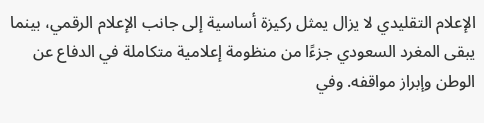الإعلام التقليدي لا يزال يمثل ركيزة أساسية إلى جانب الإعلام الرقمي، بينما يبقى المغرد السعودي جزءًا من منظومة إعلامية متكاملة في الدفاع عن الوطن وإبراز مواقفه. وفي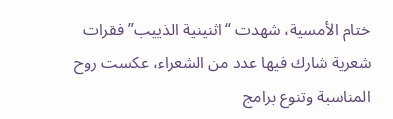ختام الأمسية، شهدت “اثنينية الذييب” فقرات شعرية شارك فيها عدد من الشعراء، عكست روح المناسبة وتنوع برامج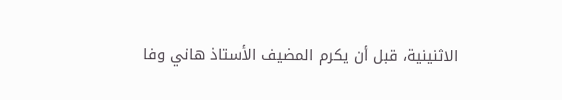الاثنينية، قبل أن يكرم المضيف الأستاذ هاني وفا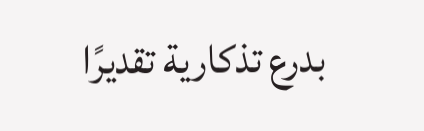بدرع تذكارية تقديرًا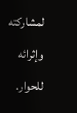لمشاركته وإثرائه للحوار.